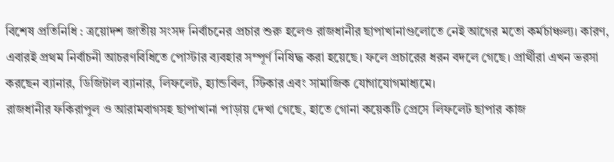বিশেষ প্রতিনিধি : ত্রয়োদশ জাতীয় সংসদ নির্বাচনের প্রচার শুরু হলেও রাজধানীর ছাপাখানাগুলোতে নেই আগের মতো কর্মচাঞ্চল্য। কারণ, এবারই প্রথম নির্বাচনী আচরণবিধিতে পোস্টার ব্যবহার সম্পূর্ণ নিষিদ্ধ করা হয়েছে। ফলে প্রচারের ধরন বদলে গেছে। প্রার্থীরা এখন ভরসা করছেন ব্যানার, ডিজিটাল ব্যানার, লিফলেট, হ্যান্ডবিল, স্টিকার এবং সামাজিক যোগাযোগমাধ্যমে।
রাজধানীর ফকিরাপুল ও আরামবাগসহ ছাপাখানা পাড়ায় দেখা গেছে, হাতে গোনা কয়েকটি প্রেসে লিফলেট ছাপার কাজ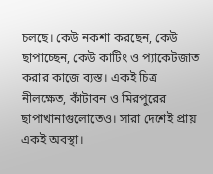চলছে। কেউ নকশা করছেন, কেউ ছাপাচ্ছেন, কেউ কাটিং ও প্যাকেটজাত করার কাজে ব্যস্ত। একই চিত্র নীলক্ষেত, কাঁটাবন ও মিরপুরের ছাপাখানাগুলোতেও। সারা দেশেই প্রায় একই অবস্থা।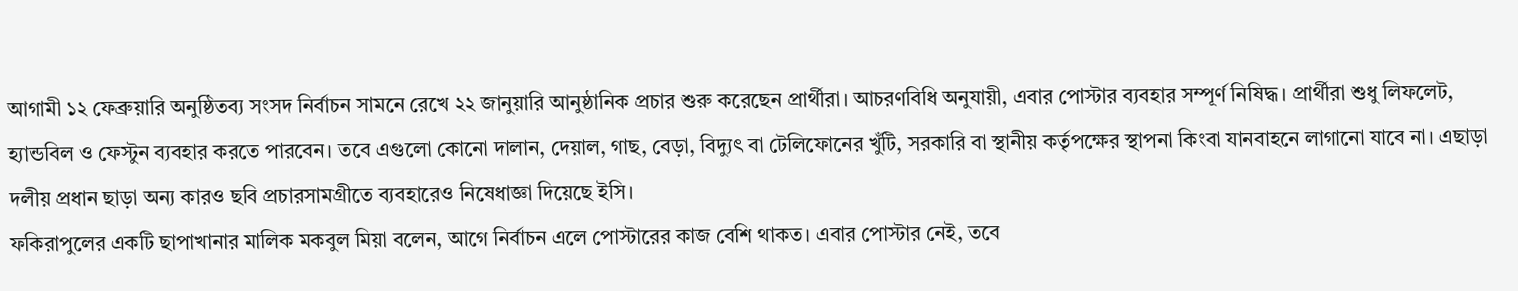আগামী ১২ ফেব্রুয়ারি অনুষ্ঠিতব্য সংসদ নির্বাচন সামনে রেখে ২২ জানুয়ারি আনুষ্ঠানিক প্রচার শুরু করেছেন প্রার্থীরা। আচরণবিধি অনুযায়ী, এবার পোস্টার ব্যবহার সম্পূর্ণ নিষিদ্ধ। প্রার্থীরা শুধু লিফলেট, হ্যান্ডবিল ও ফেস্টুন ব্যবহার করতে পারবেন। তবে এগুলো কোনো দালান, দেয়াল, গাছ, বেড়া, বিদ্যুৎ বা টেলিফোনের খুঁটি, সরকারি বা স্থানীয় কর্তৃপক্ষের স্থাপনা কিংবা যানবাহনে লাগানো যাবে না। এছাড়া দলীয় প্রধান ছাড়া অন্য কারও ছবি প্রচারসামগ্রীতে ব্যবহারেও নিষেধাজ্ঞা দিয়েছে ইসি।
ফকিরাপুলের একটি ছাপাখানার মালিক মকবুল মিয়া বলেন, আগে নির্বাচন এলে পোস্টারের কাজ বেশি থাকত। এবার পোস্টার নেই, তবে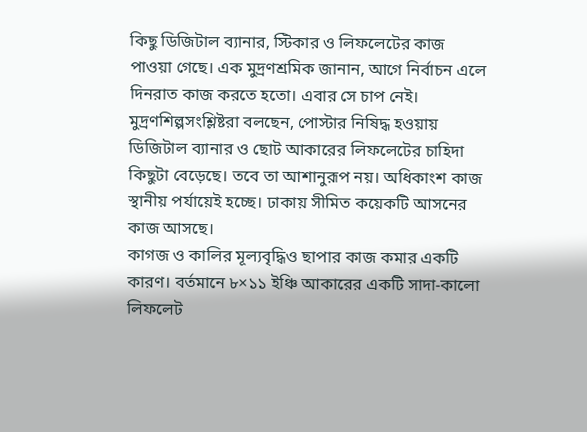কিছু ডিজিটাল ব্যানার, স্টিকার ও লিফলেটের কাজ পাওয়া গেছে। এক মুদ্রণশ্রমিক জানান, আগে নির্বাচন এলে দিনরাত কাজ করতে হতো। এবার সে চাপ নেই।
মুদ্রণশিল্পসংশ্লিষ্টরা বলছেন, পোস্টার নিষিদ্ধ হওয়ায় ডিজিটাল ব্যানার ও ছোট আকারের লিফলেটের চাহিদা কিছুটা বেড়েছে। তবে তা আশানুরূপ নয়। অধিকাংশ কাজ স্থানীয় পর্যায়েই হচ্ছে। ঢাকায় সীমিত কয়েকটি আসনের কাজ আসছে।
কাগজ ও কালির মূল্যবৃদ্ধিও ছাপার কাজ কমার একটি কারণ। বর্তমানে ৮×১১ ইঞ্চি আকারের একটি সাদা-কালো লিফলেট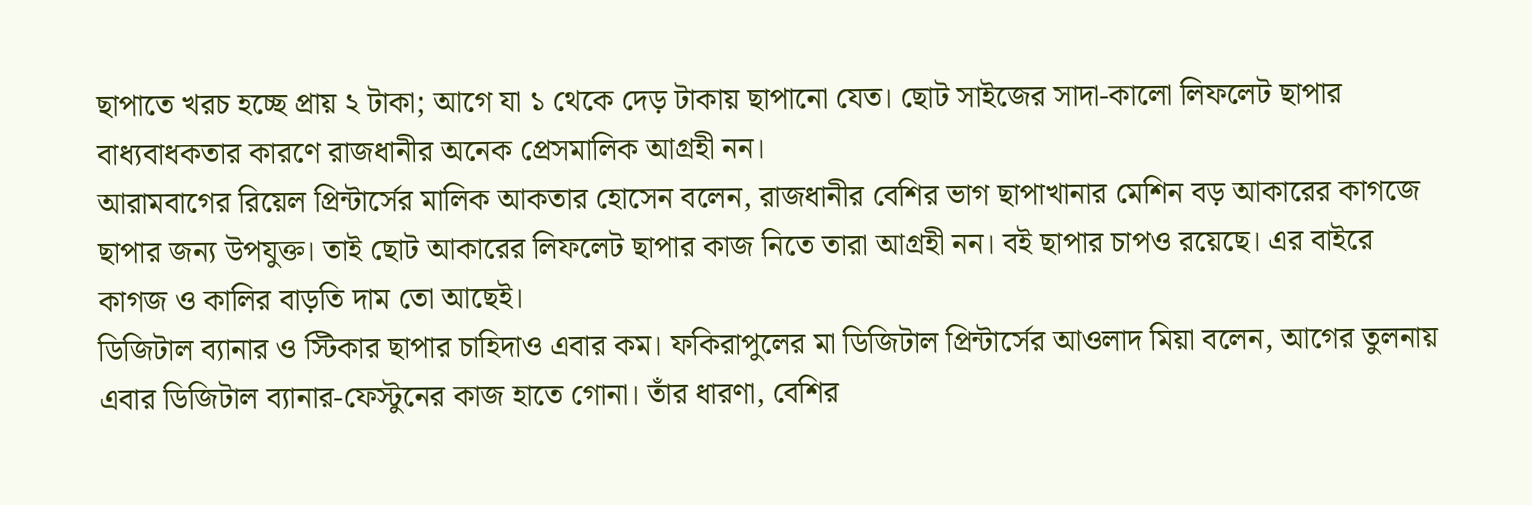ছাপাতে খরচ হচ্ছে প্রায় ২ টাকা; আগে যা ১ থেকে দেড় টাকায় ছাপানো যেত। ছোট সাইজের সাদা-কালো লিফলেট ছাপার বাধ্যবাধকতার কারণে রাজধানীর অনেক প্রেসমালিক আগ্রহী নন।
আরামবাগের রিয়েল প্রিন্টার্সের মালিক আকতার হোসেন বলেন, রাজধানীর বেশির ভাগ ছাপাখানার মেশিন বড় আকারের কাগজে ছাপার জন্য উপযুক্ত। তাই ছোট আকারের লিফলেট ছাপার কাজ নিতে তারা আগ্রহী নন। বই ছাপার চাপও রয়েছে। এর বাইরে কাগজ ও কালির বাড়তি দাম তো আছেই।
ডিজিটাল ব্যানার ও স্টিকার ছাপার চাহিদাও এবার কম। ফকিরাপুলের মা ডিজিটাল প্রিন্টার্সের আওলাদ মিয়া বলেন, আগের তুলনায় এবার ডিজিটাল ব্যানার-ফেস্টুনের কাজ হাতে গোনা। তাঁর ধারণা, বেশির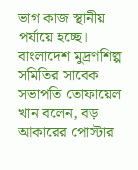ভাগ কাজ স্থানীয় পর্যায়ে হচ্ছে।
বাংলাদেশ মুদ্রণশিল্প সমিতির সাবেক সভাপতি তোফায়েল খান বলেন, বড় আকারের পোস্টার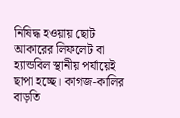নিষিদ্ধ হওয়ায় ছোট আকারের লিফলেট বা হ্যান্ডবিল স্থানীয় পর্যায়েই ছাপা হচ্ছে। কাগজ-কালির বাড়তি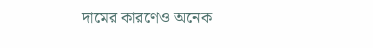দামের কারণেও অনেক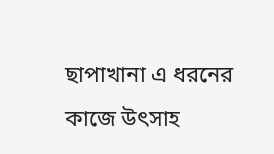ছাপাখানা এ ধরনের কাজে উৎসাহ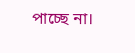পাচ্ছে না।